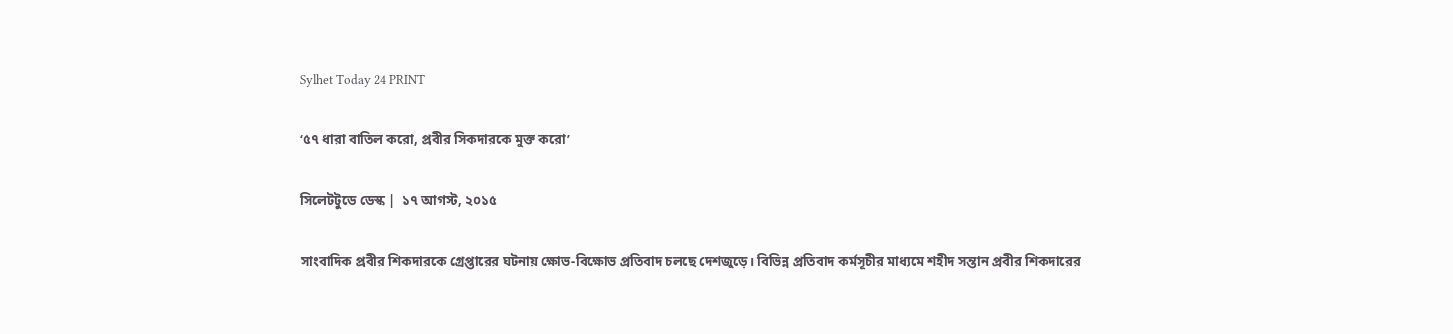Sylhet Today 24 PRINT

‘৫৭ ধারা বাতিল করো, প্রবীর সিকদারকে মুক্ত করো’

সিলেটটুডে ডেস্ক |  ১৭ আগস্ট, ২০১৫

সাংবাদিক প্রবীর শিকদারকে গ্রেপ্তারের ঘটনায় ক্ষোভ-বিক্ষোভ প্রতিবাদ চলছে দেশজুড়ে। বিভিন্ন প্রতিবাদ কর্মসূচীর মাধ্যমে শহীদ সন্তান প্রবীর শিকদারের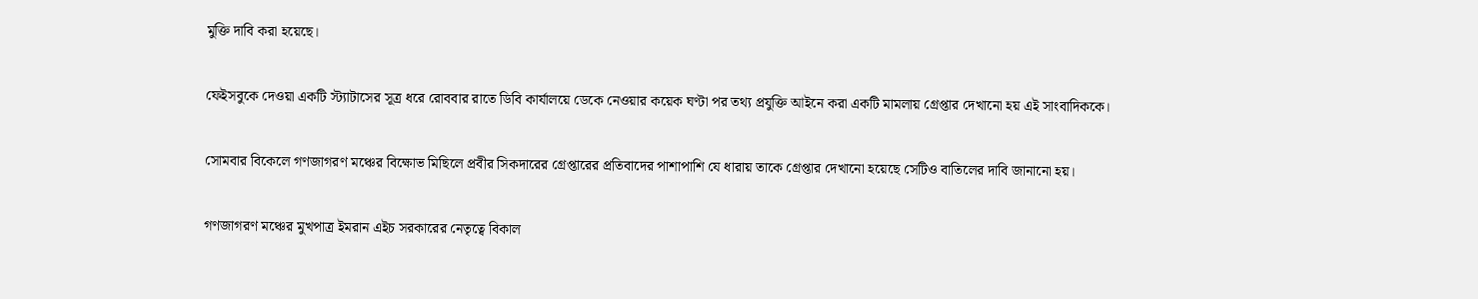মুক্তি দাবি করা হয়েছে।

ফেইসবুকে দেওয়া একটি স্ট্যাটাসের সূত্র ধরে রোববার রাতে ডিবি কার্যালয়ে ডেকে নেওয়ার কয়েক ঘণ্টা পর তথ্য প্রযুক্তি আইনে করা একটি মামলায় গ্রেপ্তার দেখানো হয় এই সাংবাদিককে।

সোমবার বিকেলে গণজাগরণ মঞ্চের বিক্ষোভ মিছিলে প্রবীর সিকদারের গ্রেপ্তারের প্রতিবাদের পাশাপাশি যে ধারায় তাকে গ্রেপ্তার দেখানো হয়েছে সেটিও বাতিলের দাবি জানানো হয়।

গণজাগরণ মঞ্চের মুখপাত্র ইমরান এইচ সরকারের নেতৃত্বে বিকাল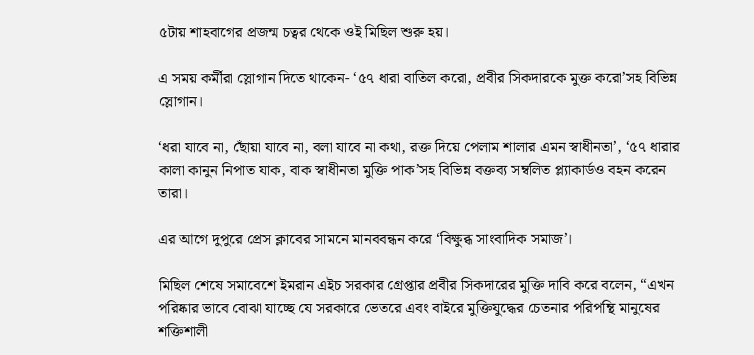৫টায় শাহবাগের প্রজন্ম চত্বর থেকে ওই মিছিল শুরু হয়।

এ সময় কর্মীরা স্লোগান দিতে থাকেন- ‘৫৭ ধারা বাতিল করো, প্রবীর সিকদারকে মুক্ত করো’সহ বিভিন্ন স্লোগান।

‘ধরা যাবে না, ছোঁয়া যাবে না, বলা যাবে না কথা, রক্ত দিয়ে পেলাম শালার এমন স্বাধীনতা’, ‘৫৭ ধারার কালা কানুন নিপাত যাক, বাক স্বাধীনতা মুক্তি পাক’সহ বিভিন্ন বক্তব্য সম্বলিত প্ল্যাকার্ডও বহন করেন তারা।

এর আগে দুপুরে প্রেস ক্লাবের সামনে মানববন্ধন করে ‘বিক্ষুব্ধ সাংবাদিক সমাজ’।

মিছিল শেষে সমাবেশে ইমরান এইচ সরকার গ্রেপ্তার প্রবীর সিকদারের মুক্তি দাবি করে বলেন, “এখন পরিষ্কার ভাবে বোঝা যাচ্ছে যে সরকারে ভেতরে এবং বাইরে মুক্তিযুদ্ধের চেতনার পরিপন্থি মানুষের শক্তিশালী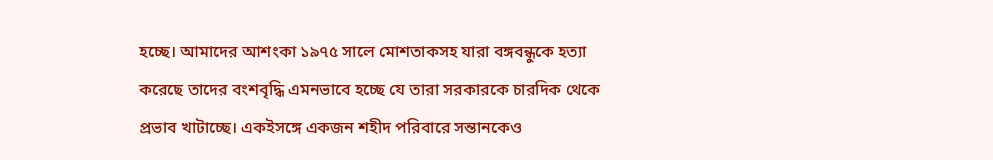হচ্ছে। আমাদের আশংকা ১৯৭৫ সালে মোশতাকসহ যারা বঙ্গবন্ধুকে হত্যা করেছে তাদের বংশবৃদ্ধি এমনভাবে হচ্ছে যে তারা সরকারকে চারদিক থেকে প্রভাব খাটাচ্ছে। একইসঙ্গে একজন শহীদ পরিবারে সন্তানকেও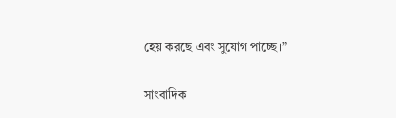হেয় করছে এবং সুযোগ পাচ্ছে।”

সাংবাদিক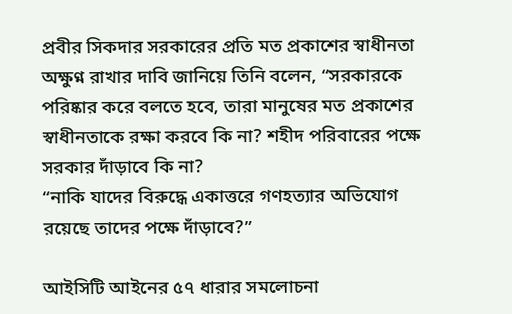প্রবীর সিকদার সরকারের প্রতি মত প্রকাশের স্বাধীনতা অক্ষুণ্ন রাখার দাবি জানিয়ে তিনি বলেন, “সরকারকে পরিষ্কার করে বলতে হবে, তারা মানুষের মত প্রকাশের স্বাধীনতাকে রক্ষা করবে কি না? শহীদ পরিবারের পক্ষে সরকার দাঁড়াবে কি না?
“নাকি যাদের বিরুদ্ধে একাত্তরে গণহত্যার অভিযোগ রয়েছে তাদের পক্ষে দাঁড়াবে?”

আইসিটি আইনের ৫৭ ধারার সমলোচনা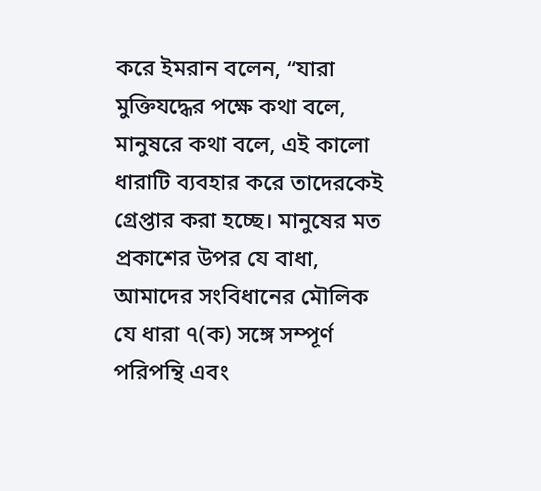করে ইমরান বলেন, “যারা মুক্তিযদ্ধের পক্ষে কথা বলে, মানুষরে কথা বলে, এই কালো ধারাটি ব্যবহার করে তাদেরকেই গ্রেপ্তার করা হচ্ছে। মানুষের মত প্রকাশের উপর যে বাধা, আমাদের সংবিধানের মৌলিক যে ধারা ৭(ক) সঙ্গে সম্পূর্ণ পরিপন্থি এবং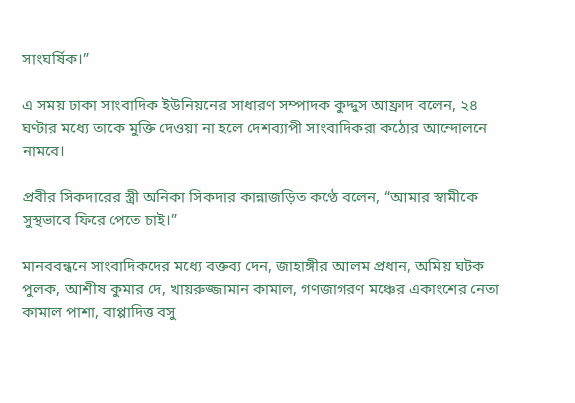সাংঘর্ষিক।”

এ সময় ঢাকা সাংবাদিক ইউনিয়নের সাধারণ সম্পাদক কুদ্দুস আফ্রাদ বলেন, ২৪ ঘণ্টার মধ্যে তাকে মুক্তি দেওয়া না হলে দেশব্যাপী সাংবাদিকরা কঠোর আন্দোলনে নামবে।

প্রবীর সিকদারের স্ত্রী অনিকা সিকদার কান্নাজড়িত কণ্ঠে বলেন, “আমার স্বামীকে সুস্থভাবে ফিরে পেতে চাই।”

মানববন্ধনে সাংবাদিকদের মধ্যে বক্তব্য দেন, জাহাঙ্গীর আলম প্রধান, অমিয় ঘটক পুলক, আশীষ কুমার দে, খায়রুজ্জামান কামাল, গণজাগরণ মঞ্চের একাংশের নেতা কামাল পাশা, বাপ্পাদিত্ত বসু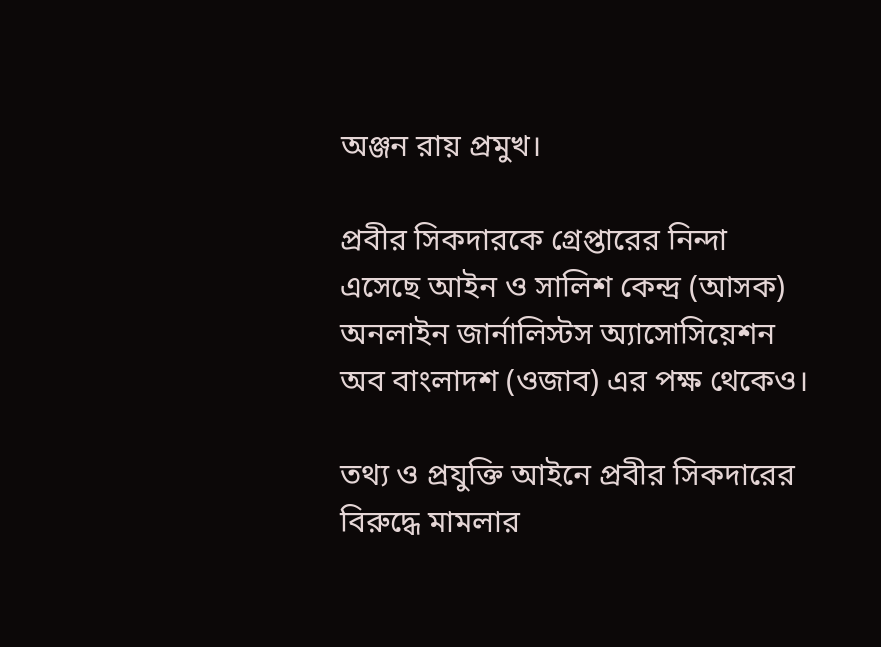অঞ্জন রায় প্রমুখ।

প্রবীর সিকদারকে গ্রেপ্তারের নিন্দা এসেছে আইন ও সালিশ কেন্দ্র (আসক) অনলাইন জার্নালিস্টস অ্যাসোসিয়েশন অব বাংলাদশ (ওজাব) এর পক্ষ থেকেও।

তথ্য ও প্রযুক্তি আইনে প্রবীর সিকদারের বিরুদ্ধে মামলার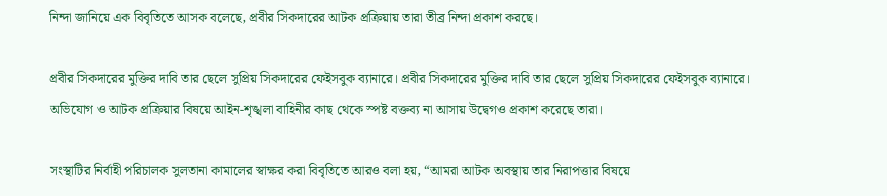নিন্দা জানিয়ে এক বিবৃতিতে আসক বলেছে, প্রবীর সিকদারের আটক প্রক্রিয়ায় তারা তীব্র নিন্দা প্রকাশ করছে।

প্রবীর সিকদারের মুক্তির দাবি তার ছেলে সুপ্রিয় সিকদারের ফেইসবুক ব্যানারে। প্রবীর সিকদারের মুক্তির দাবি তার ছেলে সুপ্রিয় সিকদারের ফেইসবুক ব্যানারে। অভিযোগ ও আটক প্রক্রিয়ার বিষয়ে আইন-শৃঙ্খলা বাহিনীর কাছ থেকে স্পষ্ট বক্তব্য না আসায় উদ্বেগও প্রকাশ করেছে তারা।

সংস্থাটির নির্বাহী পরিচালক সুলতানা কামালের স্বাক্ষর করা বিবৃতিতে আরও বলা হয়, “আমরা আটক অবস্থায় তার নিরাপত্তার বিষয়ে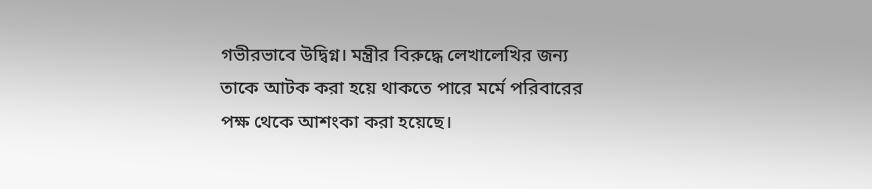গভীরভাবে উদ্বিগ্ন। মন্ত্রীর বিরুদ্ধে লেখালেখির জন্য তাকে আটক করা হয়ে থাকতে পারে মর্মে পরিবারের পক্ষ থেকে আশংকা করা হয়েছে।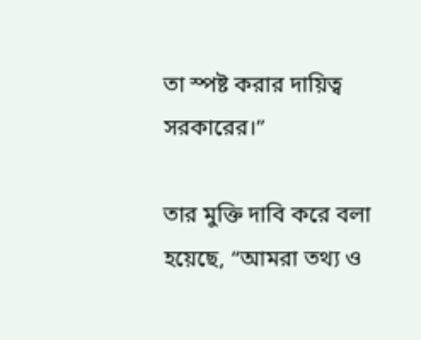তা স্পষ্ট করার দায়িত্ব সরকারের।”

তার মুক্তি দাবি করে বলা হয়েছে, “আমরা তথ্য ও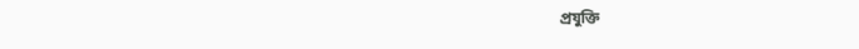প্রযুক্তি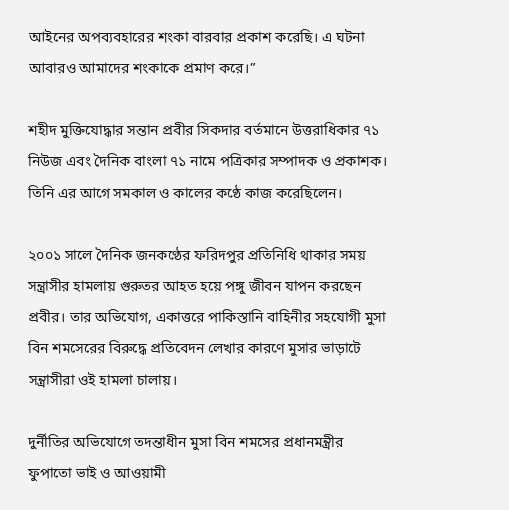আইনের অপব্যবহারের শংকা বারবার প্রকাশ করেছি। এ ঘটনা আবারও আমাদের শংকাকে প্রমাণ করে।”

শহীদ মুক্তিযোদ্ধার সন্তান প্রবীর সিকদার বর্তমানে উত্তরাধিকার ৭১ নিউজ এবং দৈনিক বাংলা ৭১ নামে পত্রিকার সম্পাদক ও প্রকাশক। তিনি এর আগে সমকাল ও কালের কণ্ঠে কাজ করেছিলেন।

২০০১ সালে দৈনিক জনকণ্ঠের ফরিদপুর প্রতিনিধি থাকার সময় সন্ত্রাসীর হামলায় গুরুতর আহত হয়ে পঙ্গু জীবন যাপন করছেন প্রবীর। তার অভিযোগ, একাত্তরে পাকিস্তানি বাহিনীর সহযোগী মুসা বিন শমসেরের বিরুদ্ধে প্রতিবেদন লেখার কারণে মুসার ভাড়াটে সন্ত্রাসীরা ওই হামলা চালায়।

দুর্নীতির অভিযোগে তদন্তাধীন মুসা বিন শমসের প্রধানমন্ত্রীর ফুপাতো ভাই ও আওয়ামী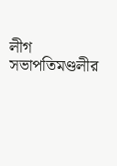লীগ সভাপতিমণ্ডলীর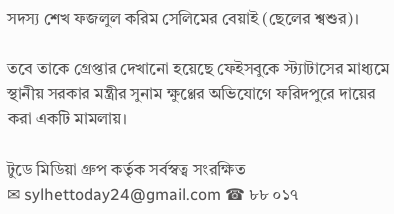সদস্য শেখ ফজলুল করিম সেলিমের বেয়াই (ছেলের শ্বশুর)।

তবে তাকে গ্রেপ্তার দেখানো হয়েছে ফেইসবুকে স্ট্যাটাসের মাধ্যমে স্থানীয় সরকার মন্ত্রীর সুনাম ক্ষুণ্ণের অভিযোগে ফরিদপুরে দায়ের করা একটি মামলায়।

টুডে মিডিয়া গ্রুপ কর্তৃক সর্বস্বত্ব সংরক্ষিত
✉ sylhettoday24@gmail.com ☎ ৮৮ ০১৭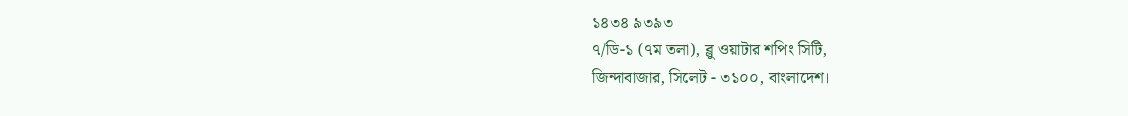১৪৩৪ ৯৩৯৩
৭/ডি-১ (৭ম তলা), ব্লু ওয়াটার শপিং সিটি,
জিন্দাবাজার, সিলেট - ৩১০০, বাংলাদেশ।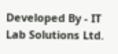Developed By - IT Lab Solutions Ltd.